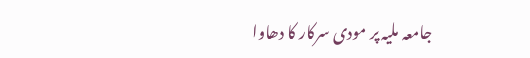جامعہ ملیہ پر مودی سرکار کا دھاوا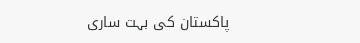پاکستان کی بہت ساری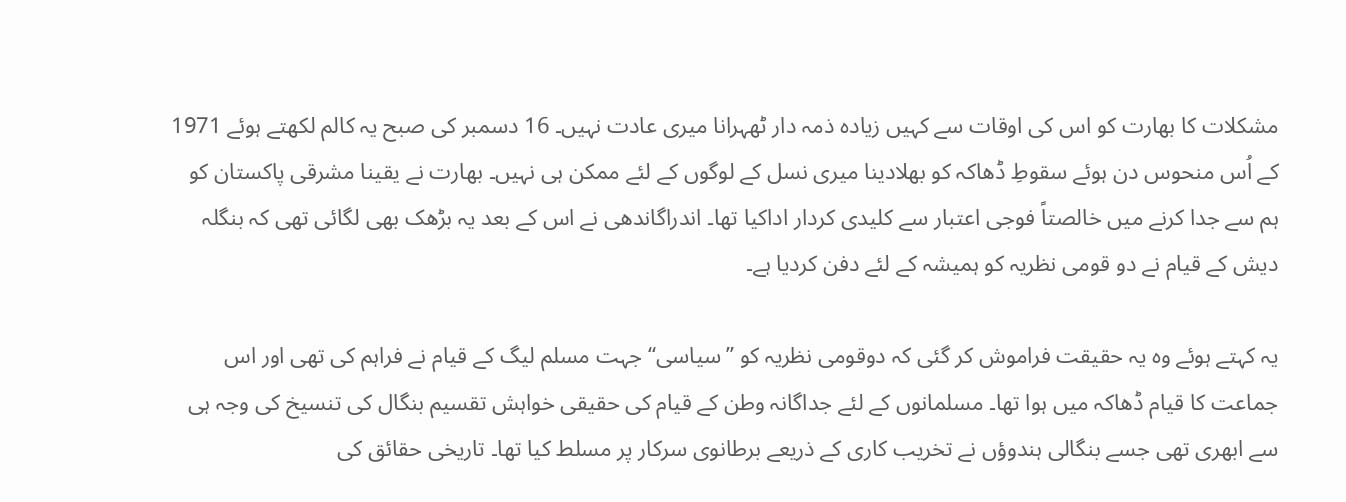مشکلات کا بھارت کو اس کی اوقات سے کہیں زیادہ ذمہ دار ٹھہرانا میری عادت نہیں۔ 16 دسمبر کی صبح یہ کالم لکھتے ہوئے 1971 کے اُس منحوس دن ہوئے سقوطِ ڈھاکہ کو بھلادینا میری نسل کے لوگوں کے لئے ممکن ہی نہیں۔ بھارت نے یقینا مشرقی پاکستان کو ہم سے جدا کرنے میں خالصتاً فوجی اعتبار سے کلیدی کردار اداکیا تھا۔ اندراگاندھی نے اس کے بعد یہ بڑھک بھی لگائی تھی کہ بنگلہ دیش کے قیام نے دو قومی نظریہ کو ہمیشہ کے لئے دفن کردیا ہے۔

یہ کہتے ہوئے وہ یہ حقیقت فراموش کر گئی کہ دوقومی نظریہ کو ”سیاسی“ جہت مسلم لیگ کے قیام نے فراہم کی تھی اور اس جماعت کا قیام ڈھاکہ میں ہوا تھا۔ مسلمانوں کے لئے جداگانہ وطن کے قیام کی حقیقی خواہش تقسیم بنگال کی تنسیخ کی وجہ ہی سے ابھری تھی جسے بنگالی ہندوؤں نے تخریب کاری کے ذریعے برطانوی سرکار پر مسلط کیا تھا۔ تاریخی حقائق کی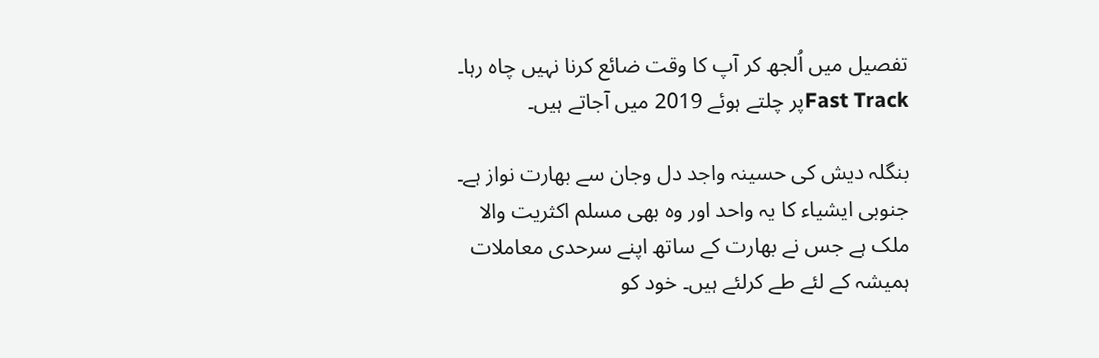تفصیل میں اُلجھ کر آپ کا وقت ضائع کرنا نہیں چاہ رہا۔ Fast Trackپر چلتے ہوئے 2019 میں آجاتے ہیں۔

بنگلہ دیش کی حسینہ واجد دل وجان سے بھارت نواز ہے۔ جنوبی ایشیاء کا یہ واحد اور وہ بھی مسلم اکثریت والا ملک ہے جس نے بھارت کے ساتھ اپنے سرحدی معاملات ہمیشہ کے لئے طے کرلئے ہیں۔ خود کو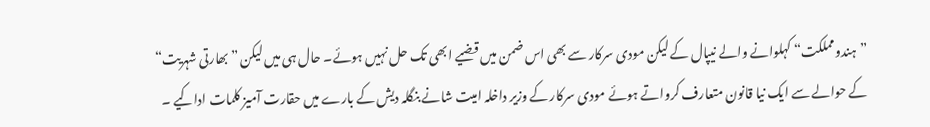”ہندومملکت“ کہلوانے والے نیپال کے لیکن مودی سرکار سے بھی اس ضمن میں قضیے ابھی تک حل نہیں ہوئے۔ حال ہی میں لیکن ”بھارتی شہریت“ کے حوالے سے ایک نیا قانون متعارف کرواتے ہوئے مودی سرکار کے وزیر داخلہ امیت شانے بنگلہ دیش کے بارے میں حقارت آمیز کلمات اداکیے ۔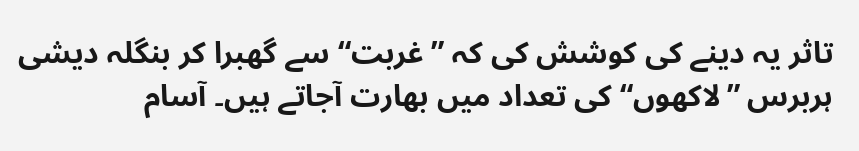تاثر یہ دینے کی کوشش کی کہ ”غربت“ سے گھبرا کر بنگلہ دیشی ہربرس ”لاکھوں“ کی تعداد میں بھارت آجاتے ہیں۔ آسام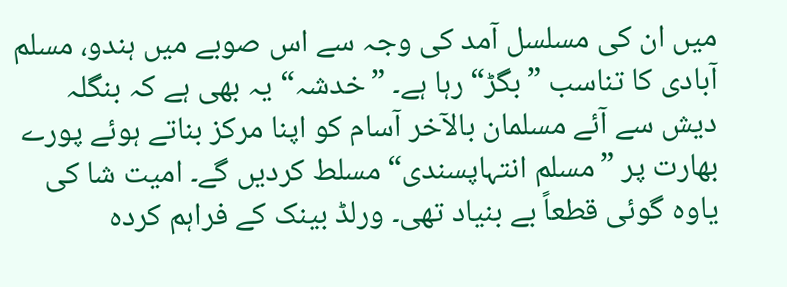میں ان کی مسلسل آمد کی وجہ سے اس صوبے میں ہندو، مسلم آبادی کا تناسب ”بگڑ“ رہا ہے۔ ”خدشہ“ یہ بھی ہے کہ بنگلہ دیش سے آئے مسلمان بالآخر آسام کو اپنا مرکز بناتے ہوئے پورے بھارت پر ”مسلم انتہاپسندی“ مسلط کردیں گے۔ امیت شا کی یاوہ گوئی قطعاً بے بنیاد تھی۔ ورلڈ بینک کے فراہم کردہ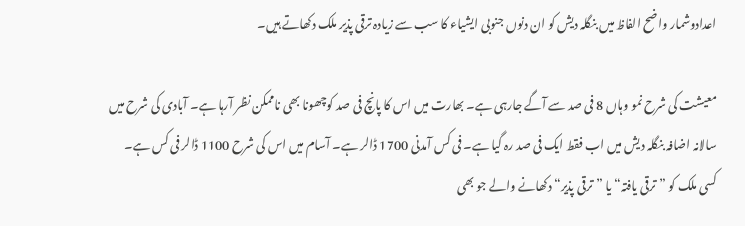اعدادوشمار واضح الفاظ میں بنگلہ دیش کو ان دنوں جنوبی ایشیاء کا سب سے زیادہ ترقی پذیر ملک دکھاتے ہیں۔

معیشت کی شرح نمو وہاں 8 فی صد سے آگے جارہی ہے۔ بھارت میں اس کا پانچ فی صد کوچھونا بھی ناممکن نظر آرہا ہے۔ آبادی کی شرح میں سالانہ اضافہ بنگلہ دیش میں اب فقط ایک فی صد رہ گیا ہے۔ فی کس آمدنی 1700 ڈالر ہے۔ آسام میں اس کی شرح 1100 ڈالر فی کس ہے۔ کسی ملک کو ”ترقی یافتہ“ یا ”ترقی پذیر“ دکھانے والے جو بھی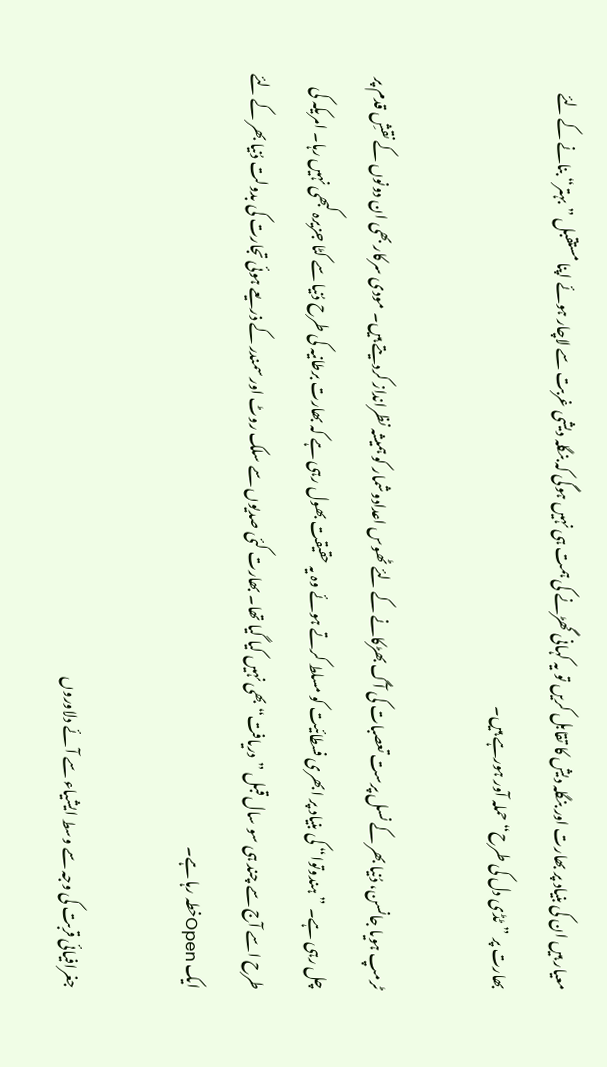معیار ہیں ان کی بنیاد پر بھارت اور بنگلہ دیش کا تقابل کریں تو یہ کہانی گھڑنے کی ہمت ہی نہیں ہوگی کہ بنگلہ دیشی غربت سے لاچار ہوئے اپنا مستقبل ”بہتر“ بنانے کے لئے بھارت پر ”ٹڈی دل کی طرح“ حملہ آور ہورہے ہیں۔

ٹرمپ ہویا جانسن، دُنیا بھر کے نسل پرست تعصبات کی آگ بھڑکانے کے لئے ٹھوس اعدادوشمار کو ہمیشہ نظرانداز کردیتے ہیں۔ مودی سرکار بھی ان دونوں کے نقشِ قدم پر چل رہی ہے۔ ”ہندوتوا“ کی بنیاد پر ابھری فسطائیت کو مسلط کرتے ہوئے وہ یہ حقیقت بھول رہی ہے کہ بھارت برطانیہ کی طرح دُنیا سے کٹا جزیرہ کبھی نہیں رہا۔ امریکہ کی طرح اسے آج سے چند ہی سو سال قبل ”دریافت“ بھی نہیں کیا گیا تھا۔ بھارت کئی صدیوں سے سلک روٹ اور سمندر کے ذریعے ہوئی تجارت کی بدولت دُنیا بھر کے لئے ایک Openخطہ رہا ہے۔

جغرافیائی قربت کی وجہ سے وسط ایشیاء سے آئے دلاوروں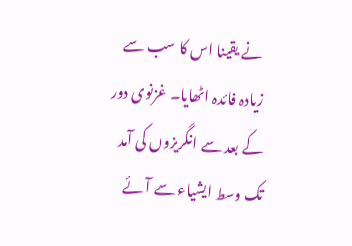نے یقینا اس کا سب سے زیادہ فائدہ اٹھایا۔ غزنوی دور کے بعد سے انگریزوں کی آمد تک وسط ایشیاء سے آئے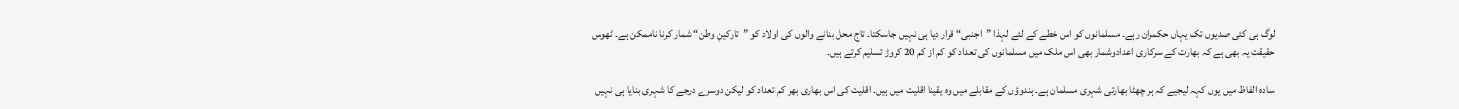لوگ ہی کئی صدیوں تک یہاں حکمران رہے۔ مسلمانوں کو اس خطے کے لئے لہذا ”اجنبی“ قرار دیا ہی نہیں جاسکتا۔ تاج محل بنانے والوں کی اولاد کو ”تارکینِ وطن“ شمار کرنا ناممکن ہے۔ ٹھوس حقیقت یہ بھی ہے کہ بھارت کے سرکاری اعدادوشمار بھی اس ملک میں مسلمانوں کی تعداد کو کم از کم 20 کروڑ تسلیم کرتے ہیں۔

سادہ الفاظ میں یوں کہہ لیجیے کہ ہر چھٹا بھارتی شہری مسلمان ہے۔ ہندوؤں کے مقابلے میں وہ یقینا اقلیت میں ہیں۔ اقلیت کی اس بھاری بھر کم تعداد کو لیکن دوسرے درجے کا شہری بنایا ہی نہیں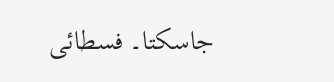جاسکتا۔ فسطائی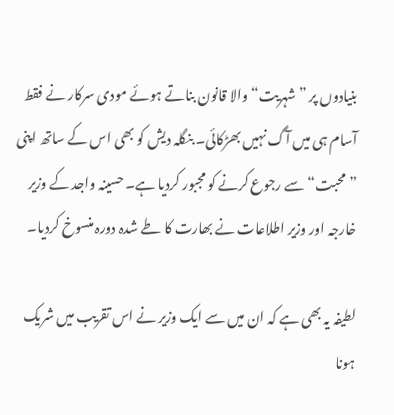بنیادوں پر ”شہریت“ والا قانون بناتے ہوئے مودی سرکار نے فقط آسام ہی میں آگ نہیں بھڑکائی۔ بنگلہ دیش کو بھی اس کے ساتھ اپنی ”محبت“ سے رجوع کرنے کو مجبور کردیا ہے۔ حسینہ واجد کے وزیر خارجہ اور وزیر اطلاعات نے بھارت کا طے شدہ دورہ منسوخ کردیا۔

لطیفہ یہ بھی ہے کہ ان میں سے ایک وزیر نے اس تقریب میں شریک ہونا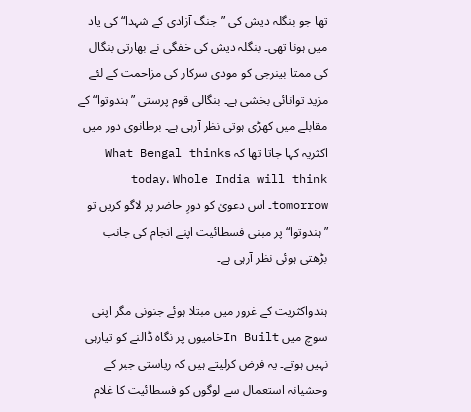تھا جو بنگلہ دیش کی ”جنگ آزادی کے شہدا“ کی یاد میں ہونا تھی۔ بنگلہ دیش کی خفگی نے بھارتی بنگال کی ممتا بینرجی کو مودی سرکار کی مزاحمت کے لئے مزید توانائی بخشی ہے۔ بنگالی قوم پرستی ”ہندوتوا“ کے مقابلے میں کھڑی ہوتی نظر آرہی ہے۔ برطانوی دور میں اکثریہ کہا جاتا تھا کہ What Bengal thinks today، Whole India will think tomorrow۔ اس دعویٰ کو دورِ حاضر پر لاگو کریں تو ”ہندوتوا“ پر مبنی فسطائیت اپنے انجام کی جانب بڑھتی ہوئی نظر آرہی ہے۔

ہندواکثریت کے غرور میں مبتلا ہوئے جنونی مگر اپنی سوچ میں In Builtخامیوں پر نگاہ ڈالنے کو تیارہی نہیں ہوتے۔ یہ فرض کرلیتے ہیں کہ ریاستی جبر کے وحشیانہ استعمال سے لوگوں کو فسطائیت کا غلام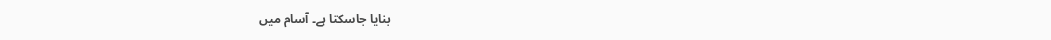بنایا جاسکتا ہے۔ آسام میں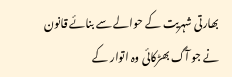بھارتی شہریت کے حوالے سے بنائے قانون نے جو آگ بھڑکائی وہ اتوار کے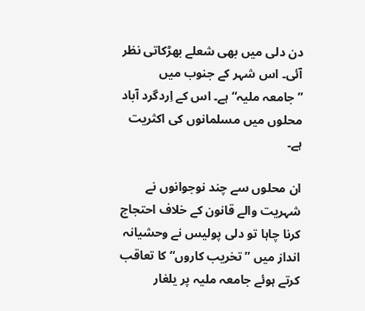دن دلی میں بھی شعلے بھڑکاتی نظر آئی۔ اس شہر کے جنوب میں ”جامعہ ملیہ“ ہے۔ اس کے اِردگرد آباد محلوں میں مسلمانوں کی اکثریت ہے۔

ان محلوں سے چند نوجوانوں نے شہریت والے قانون کے خلاف احتجاج کرنا چاہا تو دلی پولیس نے وحشیانہ انداز میں ”تخریب کاروں“ کا تعاقب کرتے ہوئے جامعہ ملیہ پر یلغار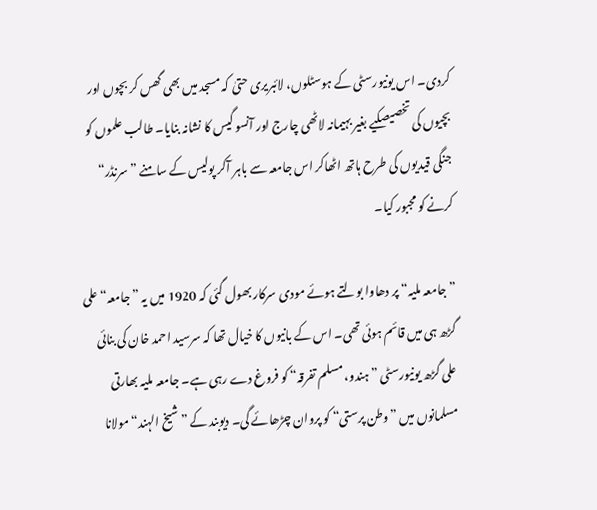کردی۔ اس یونیورسٹی کے ہوسٹلوں، لائبریری حتیٰ کہ مسجد میں بھی گھس کر بچوں اور بچیوں کی تخصیصکیے بغیر بہیمانہ لاٹھی چارج اور آنسو گیس کا نشانہ بنایا۔ طالب علموں کو جنگی قیدیوں کی طرح ہاتھ اٹھاکر اس جامعہ سے باہر آکر پولیس کے سامنے ”سرنڈر“ کرنے کو مجبور کیا۔

”جامعہ ملیہ“ پر دھاوا بولتے ہوئے مودی سرکار بھول گئی کہ 1920 میں یہ ”جامعہ“ علی گڑھ ہی میں قائم ہوئی تھی۔ اس کے بانیوں کا خیال تھا کہ سرسید احمد خان کی بنائی علی گڑھ یونیورسٹی ”ہندو، مسلم تفرقہ“ کو فروغ دے رہی ہے۔ جامعہ ملیہ بھارتی مسلمانوں میں ”وطن پرستی“ کو پروان چڑھائے گی۔ دیوبند کے ”شیخ الہند“ مولانا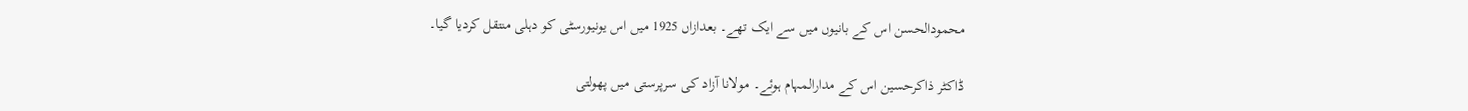محمودالحسن اس کے بانیوں میں سے ایک تھے۔ بعدازاں 1925 میں اس یونیورسٹی کو دہلی منتقل کردیا گیا۔

ڈاکٹر ذاکرحسین اس کے مدارالمہام ہوئے۔ مولانا آزاد کی سرپرستی میں پھولتی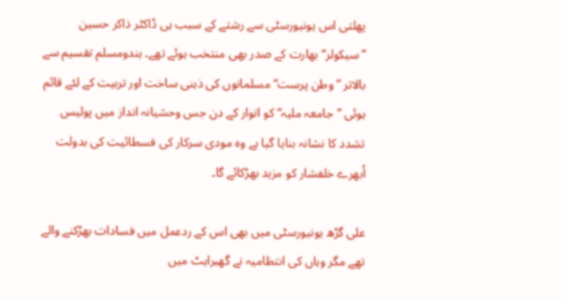پھلتی اس یونیورسٹی سے رشتے کے سبب ہی ڈاکٹر ذاکر حسین ”سیکولر“ بھارت کے صدر بھی منتخب ہوئے تھے۔ ہندومسلم تقسیم سے بالاتر ”وطن پرست“ مسلمانوں کی ذہنی ساخت اور تربیت کے لئے قائم ہوئی ”جامعہ ملیہ“ کو اتوار کے دن جس وحشیانہ انداز میں پولیس تشدد کا نشانہ بنایا گیا ہے وہ مودی سرکار کی فسطائیت کی بدولت اُبھرے خلفشار کو مزید بھڑکائے گا۔

علی گڑھ یونیورسٹی میں بھی اس کے ردعمل میں فسادات بھڑکنے والے تھے مگر وہاں کی انتظامیہ نے گھبراہٹ میں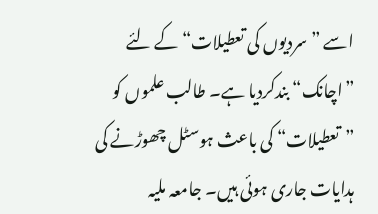اسے ”سردیوں کی تعطیلات“ کے لئے ”اچانک“ بندکردیا ہے۔ طالب علموں کو ”تعطیلات“ کی باعث ہوسٹل چھوڑنے کی ہدایات جاری ہوئی ہیں۔ جامعہ ملیہ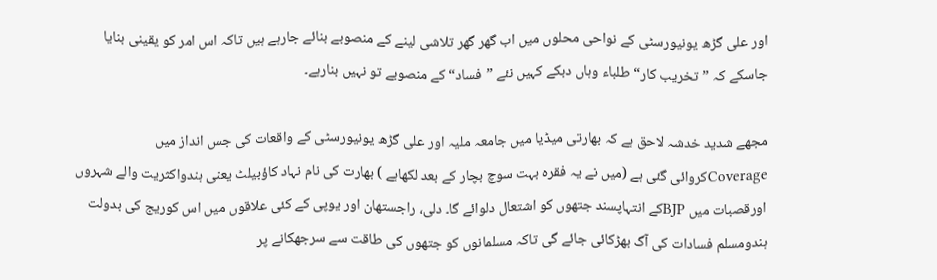اور علی گڑھ یونیورسٹی کے نواحی محلوں میں اب گھر گھر تلاشی لینے کے منصوبے بنائے جارہے ہیں تاکہ اس امر کو یقینی بنایا جاسکے کہ ”تخریب کار“ طلباء وہاں دبکے کہیں نئے ”فساد“ کے منصوبے تو نہیں بنارہے۔

مجھے شدید خدشہ لاحق ہے کہ بھارتی میڈیا میں جامعہ ملیہ اور علی گڑھ یونیورسٹی کے واقعات کی جس انداز میں Coverageکروائی گئی ہے (میں نے یہ فقرہ بہت سوچ بچار کے بعد لکھاہے ) بھارت کی نام نہاد کاؤبیلٹ یعنی ہندواکثریت والے شہروں اورقصبات میں BJPکے انتہاپسند جتھوں کو اشتعال دلوائے گا۔ دلی، راجستھان اور یوپی کے کئی علاقوں میں اس کوریج کی بدولت ہندومسلم فسادات کی آگ بھڑکائی جائے گی تاکہ مسلمانوں کو جتھوں کی طاقت سے سرجھکانے پر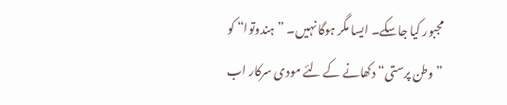مجبور کیا جاسکے۔ ایسا مگر ہوگا نہیں۔ ”ہندوتوا“ کو ”وطن پرستی“ دکھانے کے لئے مودی سرکار اب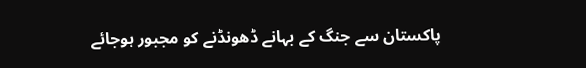پاکستان سے جنگ کے بہانے ڈھونڈنے کو مجبور ہوجائے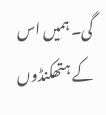گی۔ ہمیں اس کے ہتھکنڈوں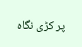پر کڑی نگاہ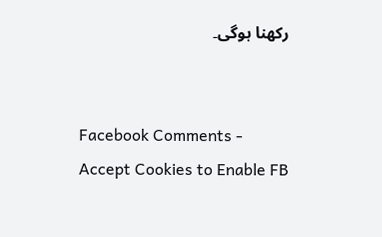رکھنا ہوگی۔


Facebook Comments - Accept Cookies to Enable FB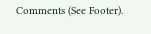Comments (See Footer).